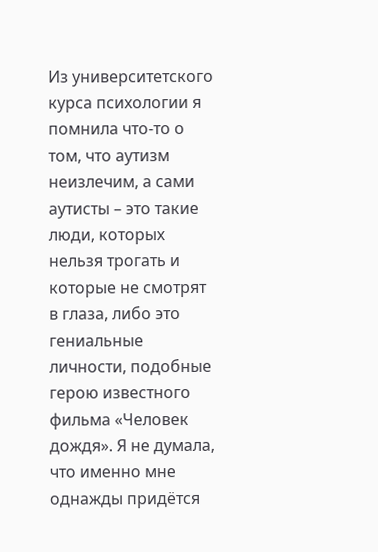Из университетского курса психологии я помнила что-то о том, что аутизм неизлечим, а сами аутисты – это такие люди, которых нельзя трогать и которые не смотрят в глаза, либо это гениальные личности, подобные герою известного фильма «Человек дождя». Я не думала, что именно мне однажды придётся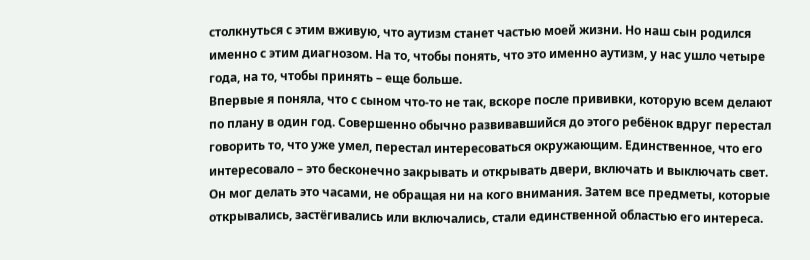столкнуться с этим вживую, что аутизм станет частью моей жизни. Но наш сын родился именно с этим диагнозом. На то, чтобы понять, что это именно аутизм, у нас ушло четыре года, на то, чтобы принять – еще больше.
Впервые я поняла, что с сыном что-то не так, вскоре после прививки, которую всем делают по плану в один год. Совершенно обычно развивавшийся до этого ребёнок вдруг перестал говорить то, что уже умел, перестал интересоваться окружающим. Единственное, что его интересовало – это бесконечно закрывать и открывать двери, включать и выключать свет. Он мог делать это часами, не обращая ни на кого внимания. Затем все предметы, которые открывались, застёгивались или включались, стали единственной областью его интереса.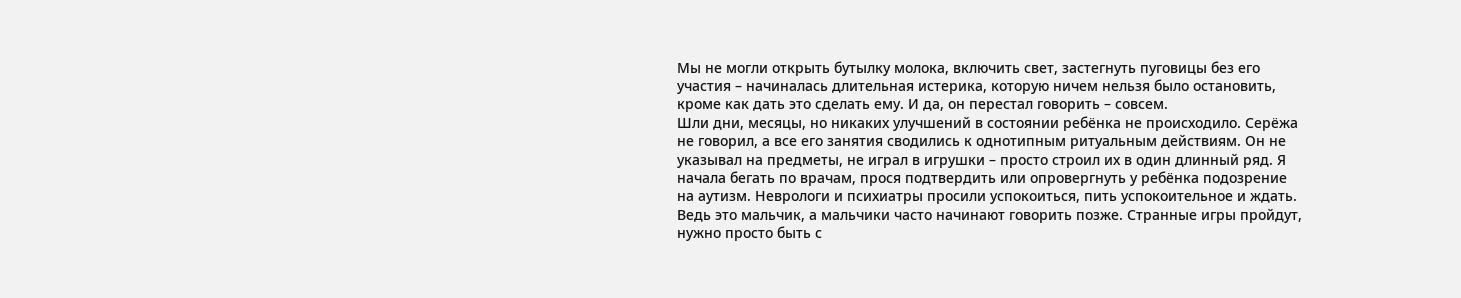Мы не могли открыть бутылку молока, включить свет, застегнуть пуговицы без его участия – начиналась длительная истерика, которую ничем нельзя было остановить, кроме как дать это сделать ему. И да, он перестал говорить – совсем.
Шли дни, месяцы, но никаких улучшений в состоянии ребёнка не происходило. Серёжа не говорил, а все его занятия сводились к однотипным ритуальным действиям. Он не указывал на предметы, не играл в игрушки – просто строил их в один длинный ряд. Я начала бегать по врачам, прося подтвердить или опровергнуть у ребёнка подозрение на аутизм. Неврологи и психиатры просили успокоиться, пить успокоительное и ждать. Ведь это мальчик, а мальчики часто начинают говорить позже. Странные игры пройдут, нужно просто быть с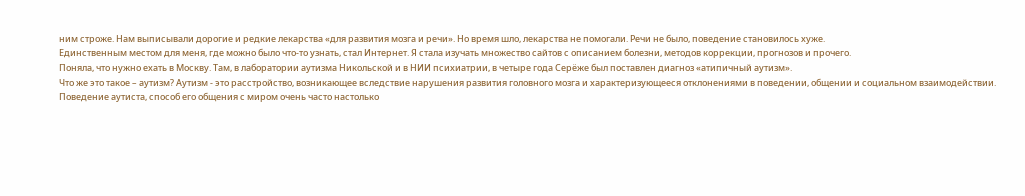ним строже. Нам выписывали дорогие и редкие лекарства «для развития мозга и речи». Но время шло, лекарства не помогали. Речи не было, поведение становилось хуже.
Единственным местом для меня, где можно было что-то узнать, стал Интернет. Я стала изучать множество сайтов с описанием болезни, методов коррекции, прогнозов и прочего.
Поняла, что нужно ехать в Москву. Там, в лаборатории аутизма Никольской и в НИИ психиатрии, в четыре года Серёже был поставлен диагноз «атипичный аутизм».
Что же это такое – аутизм? Аутизм - это расстройство, возникающее вследствие нарушения развития головного мозга и характеризующееся отклонениями в поведении, общении и социальном взаимодействии.
Поведение аутиста, способ его общения с миром очень часто настолько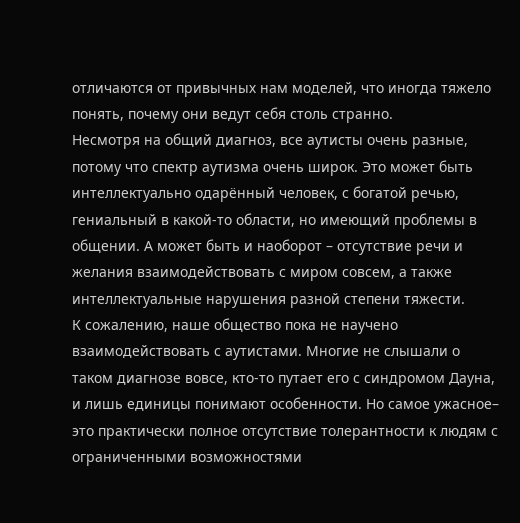отличаются от привычных нам моделей, что иногда тяжело понять, почему они ведут себя столь странно.
Несмотря на общий диагноз, все аутисты очень разные, потому что спектр аутизма очень широк. Это может быть интеллектуально одарённый человек, с богатой речью, гениальный в какой-то области, но имеющий проблемы в общении. А может быть и наоборот – отсутствие речи и желания взаимодействовать с миром совсем, а также интеллектуальные нарушения разной степени тяжести.
К сожалению, наше общество пока не научено взаимодействовать с аутистами. Многие не слышали о таком диагнозе вовсе, кто-то путает его с синдромом Дауна, и лишь единицы понимают особенности. Но самое ужасное– это практически полное отсутствие толерантности к людям с ограниченными возможностями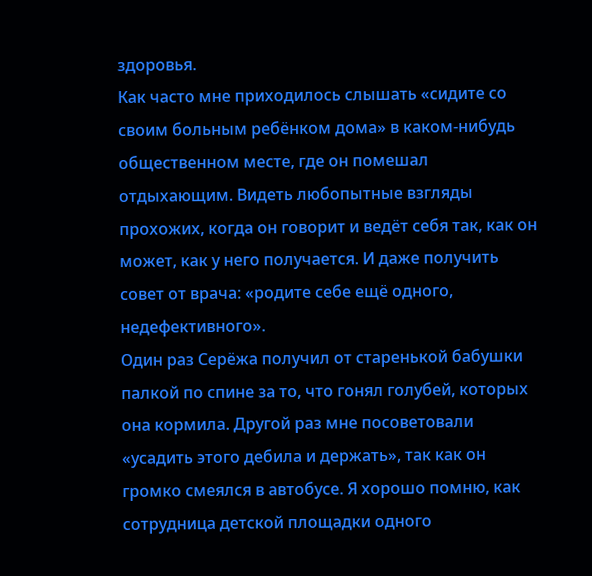здоровья.
Как часто мне приходилось слышать «сидите со своим больным ребёнком дома» в каком-нибудь общественном месте, где он помешал отдыхающим. Видеть любопытные взгляды
прохожих, когда он говорит и ведёт себя так, как он может, как у него получается. И даже получить совет от врача: «родите себе ещё одного, недефективного».
Один раз Серёжа получил от старенькой бабушки палкой по спине за то, что гонял голубей, которых она кормила. Другой раз мне посоветовали «усадить этого дебила и держать», так как он громко смеялся в автобусе. Я хорошо помню, как сотрудница детской площадки одного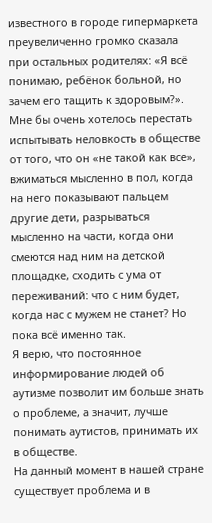известного в городе гипермаркета преувеличенно громко сказала при остальных родителях: «Я всё понимаю, ребёнок больной, но зачем его тащить к здоровым?».
Мне бы очень хотелось перестать испытывать неловкость в обществе от того, что он «не такой как все», вжиматься мысленно в пол, когда на него показывают пальцем другие дети, разрываться мысленно на части, когда они смеются над ним на детской площадке, сходить с ума от переживаний: что с ним будет, когда нас с мужем не станет? Но пока всё именно так.
Я верю, что постоянное информирование людей об аутизме позволит им больше знать о проблеме, а значит, лучше понимать аутистов, принимать их в обществе.
На данный момент в нашей стране существует проблема и в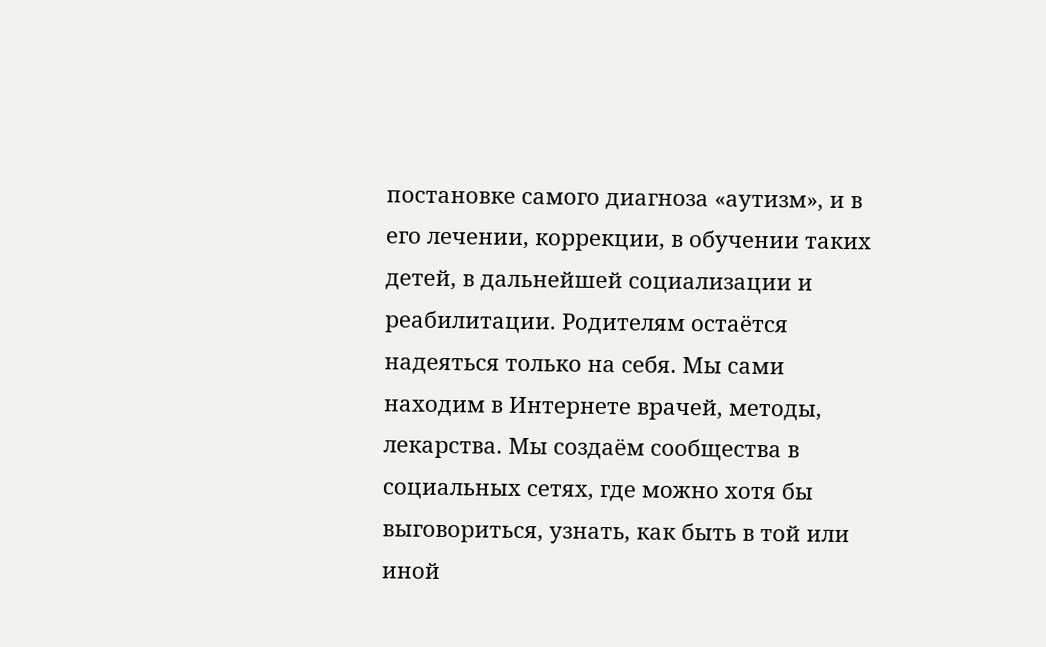постановке самого диагноза «аутизм», и в его лечении, коррекции, в обучении таких детей, в дальнейшей социализации и реабилитации. Родителям остаётся надеяться только на себя. Мы сами находим в Интернете врачей, методы, лекарства. Мы создаём сообщества в социальных сетях, где можно хотя бы выговориться, узнать, как быть в той или иной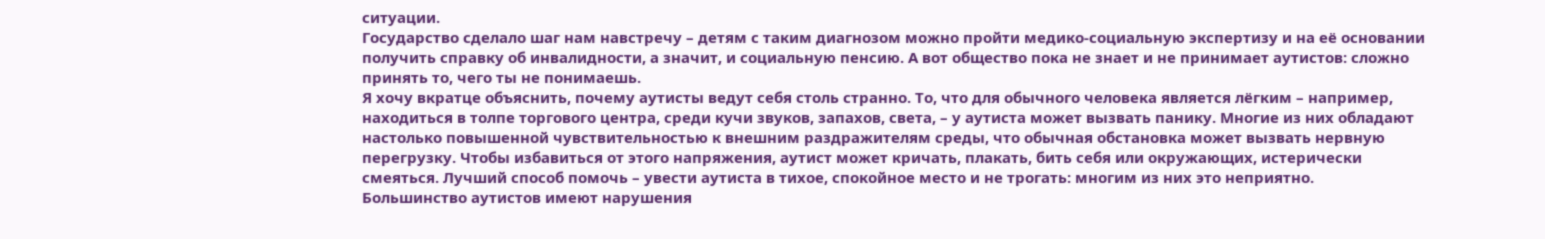ситуации.
Государство сделало шаг нам навстречу – детям с таким диагнозом можно пройти медико-социальную экспертизу и на её основании получить справку об инвалидности, а значит, и социальную пенсию. А вот общество пока не знает и не принимает аутистов: сложно принять то, чего ты не понимаешь.
Я хочу вкратце объяснить, почему аутисты ведут себя столь странно. То, что для обычного человека является лёгким – например, находиться в толпе торгового центра, среди кучи звуков, запахов, света, – у аутиста может вызвать панику. Многие из них обладают настолько повышенной чувствительностью к внешним раздражителям среды, что обычная обстановка может вызвать нервную перегрузку. Чтобы избавиться от этого напряжения, аутист может кричать, плакать, бить себя или окружающих, истерически смеяться. Лучший способ помочь – увести аутиста в тихое, спокойное место и не трогать: многим из них это неприятно.
Большинство аутистов имеют нарушения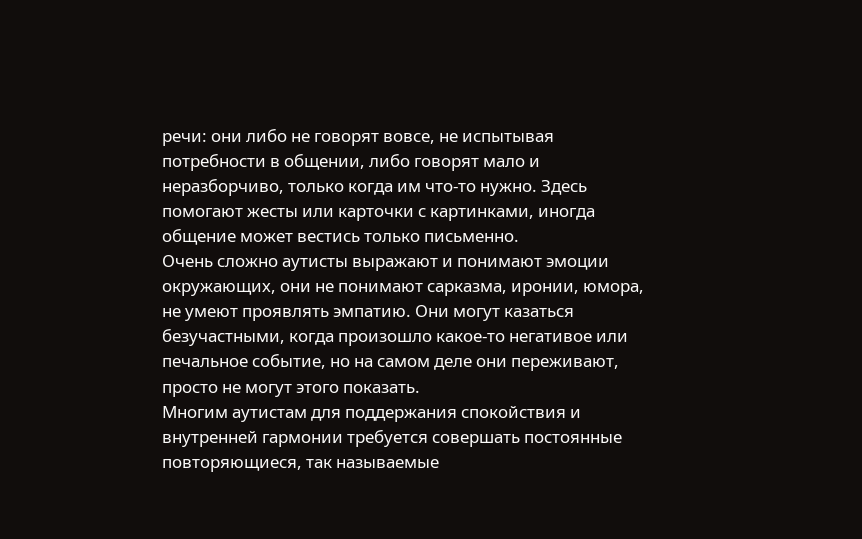речи: они либо не говорят вовсе, не испытывая потребности в общении, либо говорят мало и неразборчиво, только когда им что-то нужно. Здесь помогают жесты или карточки с картинками, иногда общение может вестись только письменно.
Очень сложно аутисты выражают и понимают эмоции окружающих, они не понимают сарказма, иронии, юмора, не умеют проявлять эмпатию. Они могут казаться безучастными, когда произошло какое-то негативое или печальное событие, но на самом деле они переживают, просто не могут этого показать.
Многим аутистам для поддержания спокойствия и внутренней гармонии требуется совершать постоянные повторяющиеся, так называемые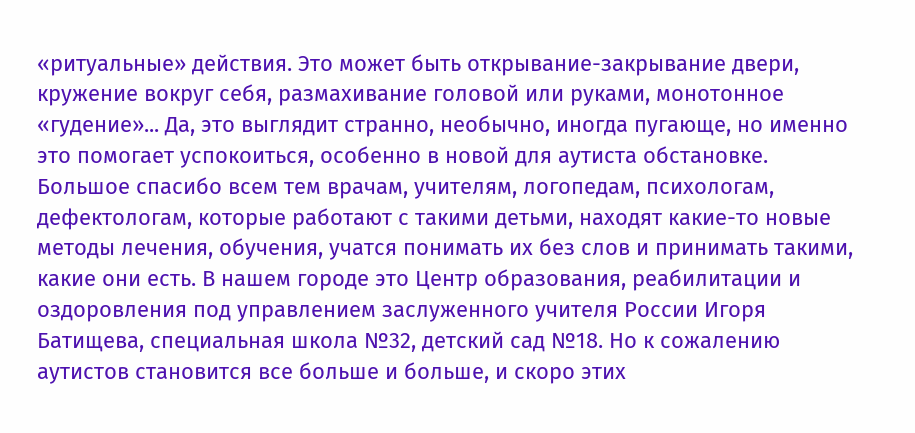«ритуальные» действия. Это может быть открывание-закрывание двери, кружение вокруг себя, размахивание головой или руками, монотонное «гудение»... Да, это выглядит странно, необычно, иногда пугающе, но именно это помогает успокоиться, особенно в новой для аутиста обстановке.
Большое спасибо всем тем врачам, учителям, логопедам, психологам, дефектологам, которые работают с такими детьми, находят какие-то новые методы лечения, обучения, учатся понимать их без слов и принимать такими, какие они есть. В нашем городе это Центр образования, реабилитации и оздоровления под управлением заслуженного учителя России Игоря Батищева, специальная школа №32, детский сад №18. Но к сожалению аутистов становится все больше и больше, и скоро этих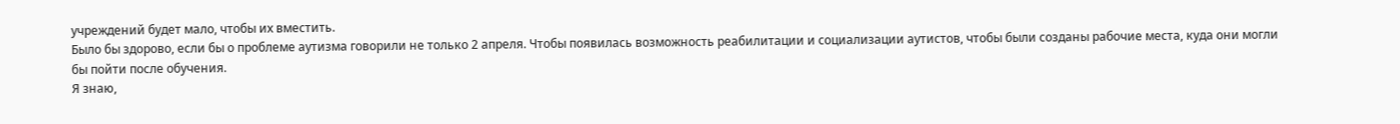учреждений будет мало, чтобы их вместить.
Было бы здорово, если бы о проблеме аутизма говорили не только 2 апреля. Чтобы появилась возможность реабилитации и социализации аутистов, чтобы были созданы рабочие места, куда они могли бы пойти после обучения.
Я знаю,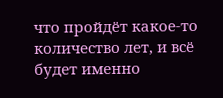что пройдёт какое-то количество лет, и всё будет именно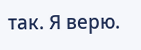так. Я верю.